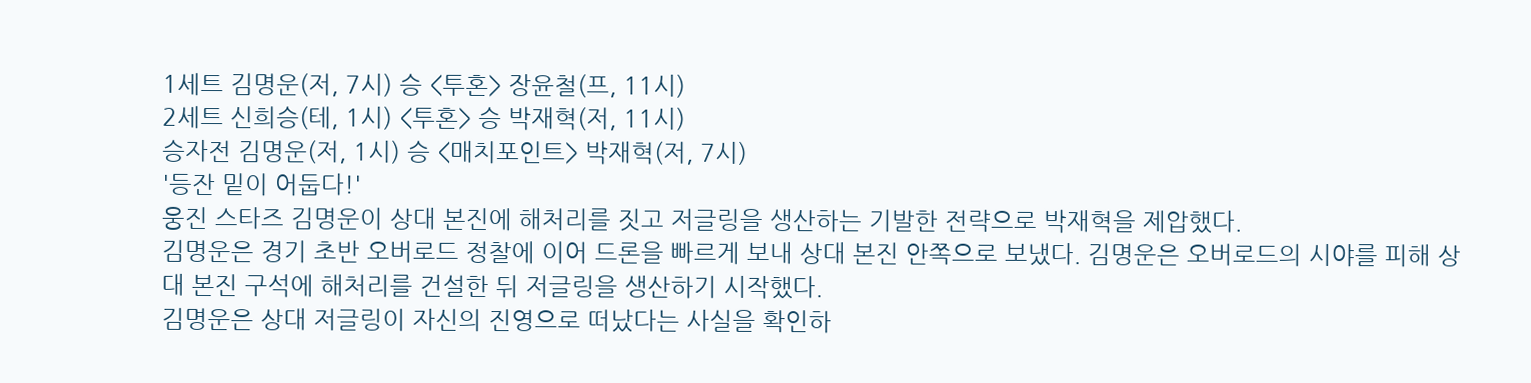1세트 김명운(저, 7시) 승 <투혼> 장윤철(프, 11시)
2세트 신희승(테, 1시) <투혼> 승 박재혁(저, 11시)
승자전 김명운(저, 1시) 승 <매치포인트> 박재혁(저, 7시)
'등잔 밑이 어둡다!'
웅진 스타즈 김명운이 상대 본진에 해처리를 짓고 저글링을 생산하는 기발한 전략으로 박재혁을 제압했다.
김명운은 경기 초반 오버로드 정찰에 이어 드론을 빠르게 보내 상대 본진 안쪽으로 보냈다. 김명운은 오버로드의 시야를 피해 상대 본진 구석에 해처리를 건설한 뒤 저글링을 생산하기 시작했다.
김명운은 상대 저글링이 자신의 진영으로 떠났다는 사실을 확인하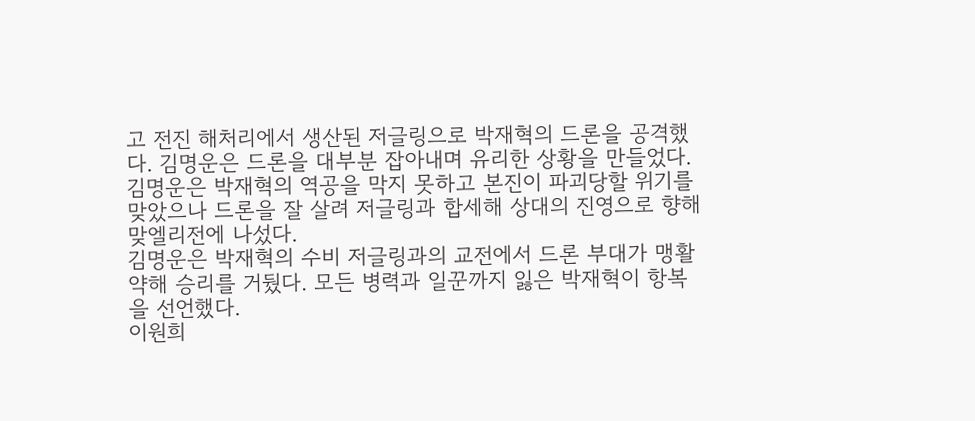고 전진 해처리에서 생산된 저글링으로 박재혁의 드론을 공격했다. 김명운은 드론을 대부분 잡아내며 유리한 상황을 만들었다.
김명운은 박재혁의 역공을 막지 못하고 본진이 파괴당할 위기를 맞았으나 드론을 잘 살려 저글링과 합세해 상대의 진영으로 향해 맞엘리전에 나섰다.
김명운은 박재혁의 수비 저글링과의 교전에서 드론 부대가 맹활약해 승리를 거뒀다. 모든 병력과 일꾼까지 잃은 박재혁이 항복을 선언했다.
이원희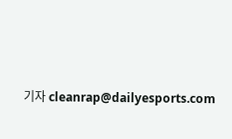기자 cleanrap@dailyesports.com